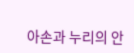아손과 누리의 안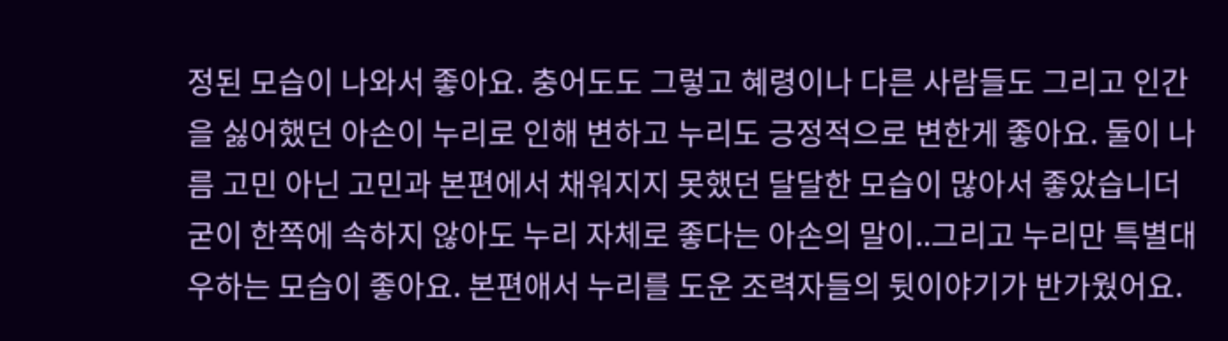정된 모습이 나와서 좋아요. 충어도도 그렇고 혜령이나 다른 사람들도 그리고 인간을 싫어했던 아손이 누리로 인해 변하고 누리도 긍정적으로 변한게 좋아요. 둘이 나름 고민 아닌 고민과 본편에서 채워지지 못했던 달달한 모습이 많아서 좋았습니더 굳이 한쪽에 속하지 않아도 누리 자체로 좋다는 아손의 말이..그리고 누리만 특별대우하는 모습이 좋아요. 본편애서 누리를 도운 조력자들의 뒷이야기가 반가웠어요.